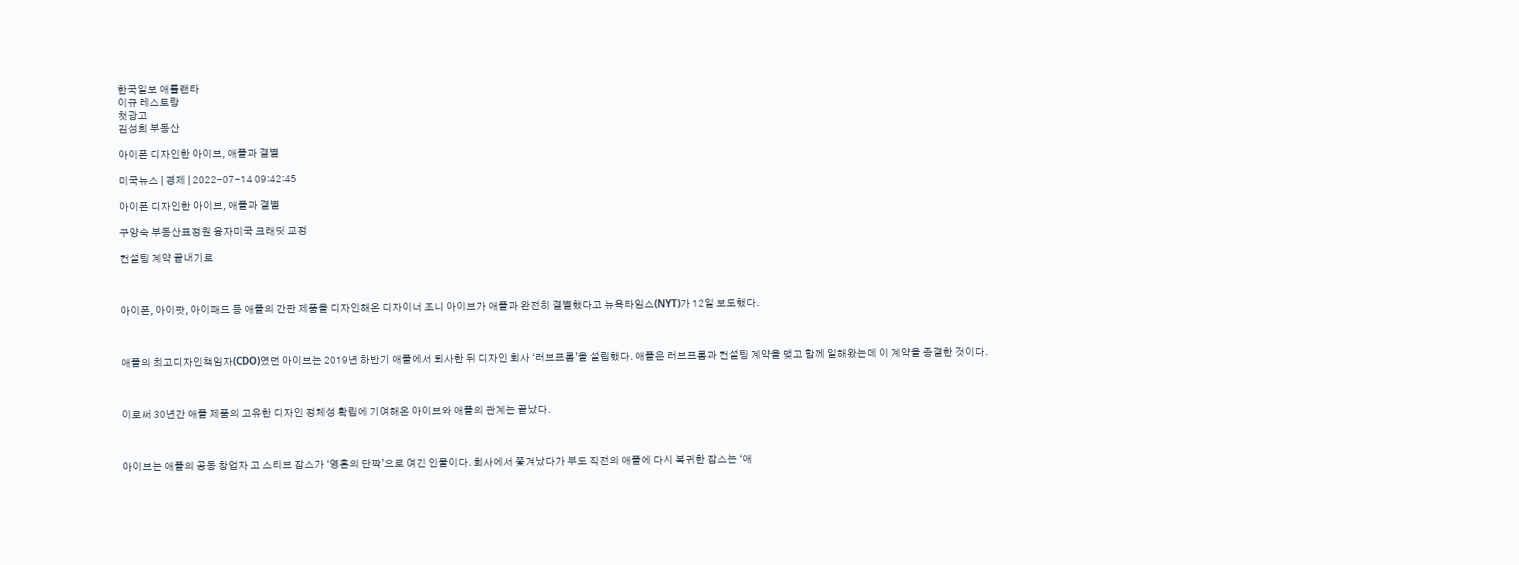한국일보 애틀랜타
이규 레스토랑
첫광고
김성희 부동산

아이폰 디자인한 아이브, 애플과 결별

미국뉴스 | 경제 | 2022-07-14 09:42:45

아이폰 디자인한 아이브, 애플과 결별

구양숙 부동산표정원 융자미국 크래딧 교정

컨설팅 계약 끝내기로



아이폰, 아이팟, 아이패드 등 애플의 간판 제품을 디자인해온 디자이너 조니 아이브가 애플과 완전히 결별했다고 뉴욕타임스(NYT)가 12일 보도했다.



애플의 최고디자인책임자(CDO)였던 아이브는 2019년 하반기 애플에서 퇴사한 뒤 디자인 회사 ‘러브프롬’을 설립했다. 애플은 러브프롬과 컨설팅 계약을 맺고 함께 일해왔는데 이 계약을 종결한 것이다.



이로써 30년간 애플 제품의 고유한 디자인 정체성 확립에 기여해온 아이브와 애플의 관계는 끝났다.



아이브는 애플의 공동 창업자 고 스티브 잡스가 ‘영혼의 단짝’으로 여긴 인물이다. 회사에서 쫓겨났다가 부도 직전의 애플에 다시 복귀한 잡스는 ‘애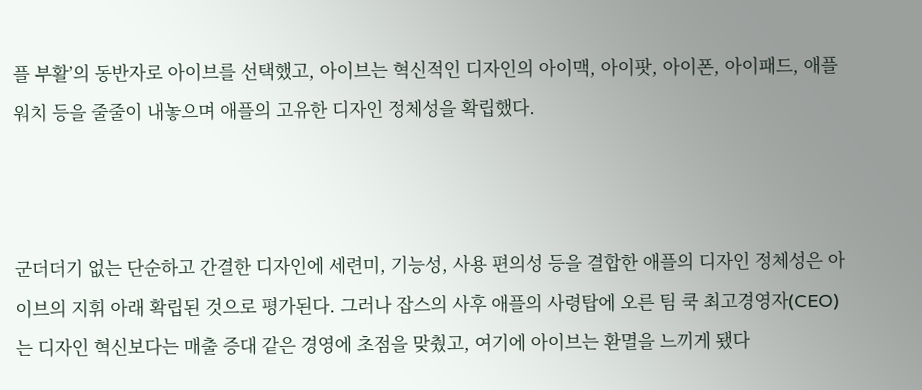플 부활’의 동반자로 아이브를 선택했고, 아이브는 혁신적인 디자인의 아이맥, 아이팟, 아이폰, 아이패드, 애플워치 등을 줄줄이 내놓으며 애플의 고유한 디자인 정체성을 확립했다.



군더더기 없는 단순하고 간결한 디자인에 세련미, 기능성, 사용 편의성 등을 결합한 애플의 디자인 정체성은 아이브의 지휘 아래 확립된 것으로 평가된다. 그러나 잡스의 사후 애플의 사령탑에 오른 팀 쿡 최고경영자(CEO)는 디자인 혁신보다는 매출 증대 같은 경영에 초점을 맞췄고, 여기에 아이브는 환멸을 느끼게 됐다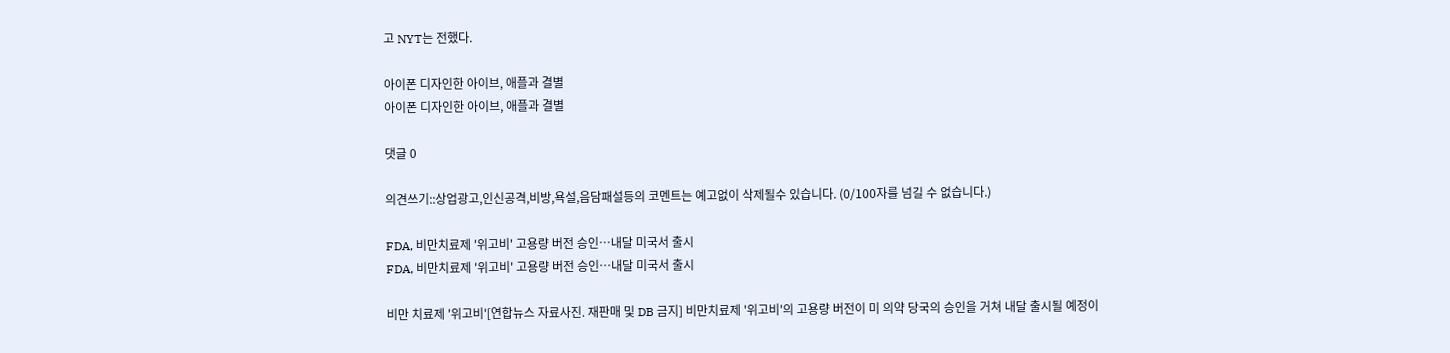고 NYT는 전했다.

아이폰 디자인한 아이브, 애플과 결별
아이폰 디자인한 아이브, 애플과 결별

댓글 0

의견쓰기::상업광고,인신공격,비방,욕설,음담패설등의 코멘트는 예고없이 삭제될수 있습니다. (0/100자를 넘길 수 없습니다.)

FDA, 비만치료제 '위고비' 고용량 버전 승인…내달 미국서 출시
FDA, 비만치료제 '위고비' 고용량 버전 승인…내달 미국서 출시

비만 치료제 '위고비'[연합뉴스 자료사진. 재판매 및 DB 금지] 비만치료제 '위고비'의 고용량 버전이 미 의약 당국의 승인을 거쳐 내달 출시될 예정이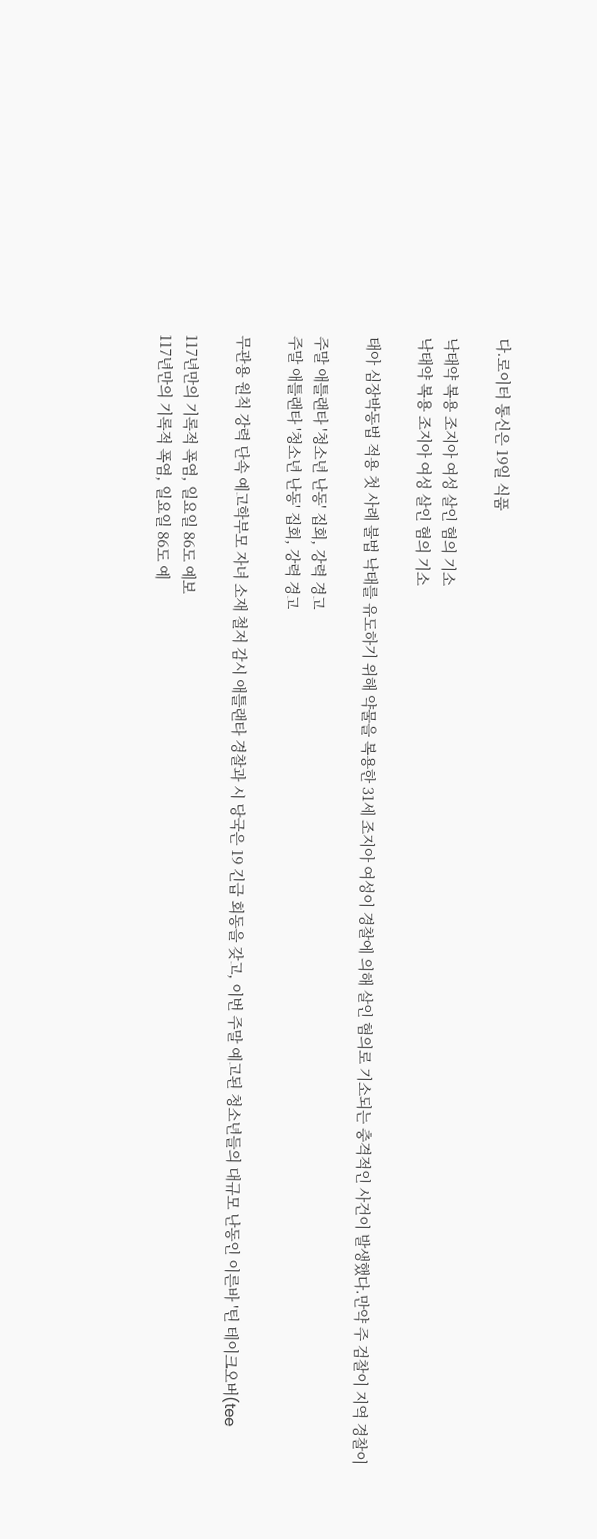다.로이터 통신은 19일 식품

낙태약 복용 조지아 여성 살인 혐의 기소
낙태약 복용 조지아 여성 살인 혐의 기소

태아 심장박동법 적용 첫 사례 불법 낙태를 유도하기 위해 약물을 복용한 31세 조지아 여성이 경찰에 의해 살인 혐의로 기소되는 충격적인 사건이 발생했다.만약 주 검찰이 지역 경찰이

주말 애틀랜타 '청소년 난동' 집회, 강력 경고
주말 애틀랜타 '청소년 난동' 집회, 강력 경고

무관용 원칙 강력 단속 예고학부모 자녀 소재 철저 감시 애틀랜타 경찰과 시 당국은 19 긴급 회동을 갖고, 이번 주말 예고된 청소년들의 대규모 난동인 이른바 '틴 테이크오버(tee

117년만의 기록적 폭염, 일요일 86도 예보
117년만의 기록적 폭염, 일요일 86도 예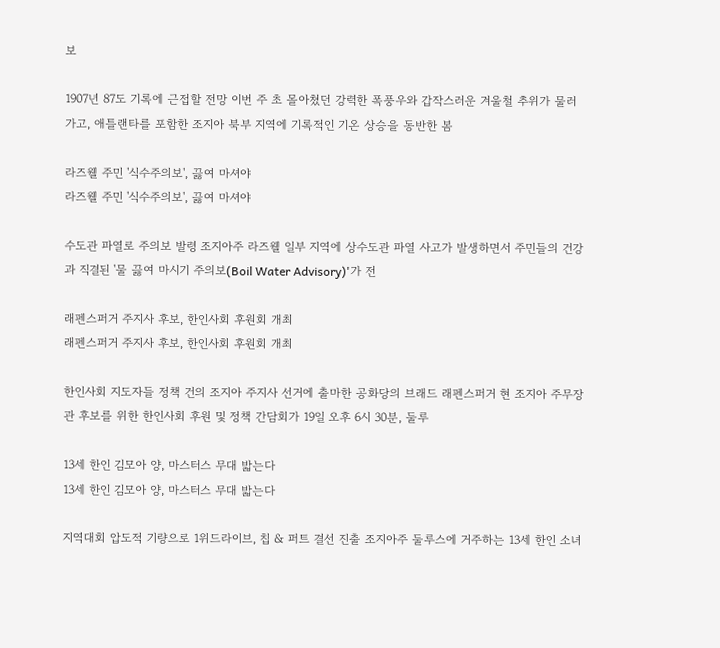보

1907년 87도 기록에 근접할 전망 이번 주 초 몰아쳤던 강력한 폭풍우와 갑작스러운 겨울철 추위가 물러가고, 애틀랜타를 포함한 조지아 북부 지역에 기록적인 기온 상승을 동반한 봄

라즈웰 주민 '식수주의보', 끓여 마셔야
라즈웰 주민 '식수주의보', 끓여 마셔야

수도관 파열로 주의보 발령 조지아주 라즈웰 일부 지역에 상수도관 파열 사고가 발생하면서 주민들의 건강과 직결된 '물 끓여 마시기 주의보(Boil Water Advisory)'가 전

래펜스퍼거 주지사 후보, 한인사회 후원회 개최
래펜스퍼거 주지사 후보, 한인사회 후원회 개최

한인사회 지도자들 정책 건의 조지아 주지사 선거에 출마한 공화당의 브래드 래펜스퍼거 현 조지아 주무장관 후보를 위한 한인사회 후원 및 정책 간담회가 19일 오후 6시 30분, 둘루

13세 한인 김모아 양, 마스터스 무대 밟는다
13세 한인 김모아 양, 마스터스 무대 밟는다

지역대회 압도적 기량으로 1위드라이브, 칩 & 퍼트 결선 진출 조지아주 둘루스에 거주하는 13세 한인 소녀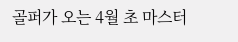골퍼가 오는 4월 초 마스터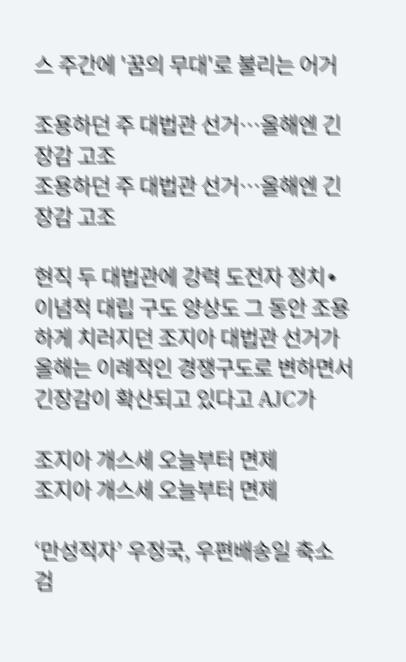스 주간에 '꿈의 무대'로 불리는 어거

조용하던 주 대법관 선거…올해엔 긴장감 고조
조용하던 주 대법관 선거…올해엔 긴장감 고조

현직 두 대법관에 강력 도전자 정치∙이념적 대립 구도 양상도 그 동안 조용하게 치러지던 조지아 대법관 선거가 올해는 이례적인 경쟁구도로 변하면서 긴장감이 확산되고 있다고 AJC가

조지아 개스세 오늘부터 면제
조지아 개스세 오늘부터 면제

‘만성적자’ 우정국, 우편배송일 축소 검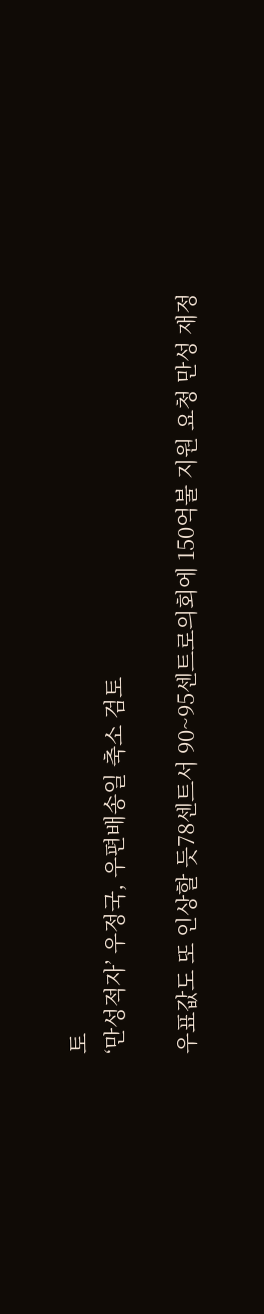토
‘만성적자’ 우정국, 우편배송일 축소 검토

우표값도 또 인상할 듯78센트서 90~95센트로의회에 150억불 지원 요청 만성 재정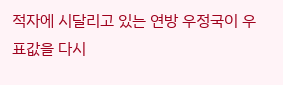적자에 시달리고 있는 연방 우정국이 우표값을 다시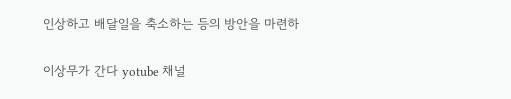인상하고 배달일을 축소하는 등의 방안을 마련하

이상무가 간다 yotube 채널